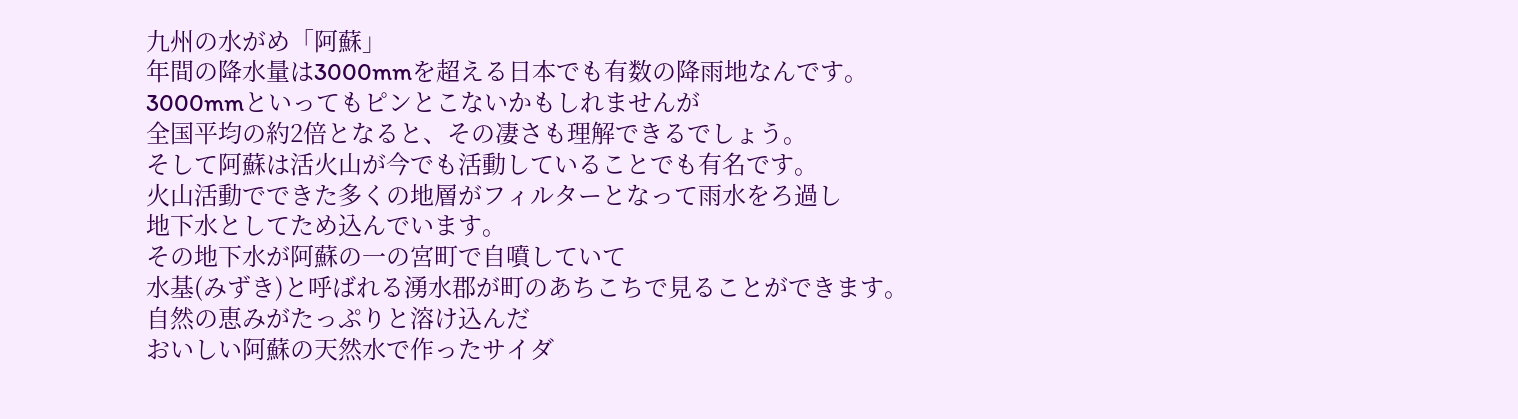九州の水がめ「阿蘇」
年間の降水量は3000mmを超える日本でも有数の降雨地なんです。
3000mmといってもピンとこないかもしれませんが
全国平均の約2倍となると、その凄さも理解できるでしょう。
そして阿蘇は活火山が今でも活動していることでも有名です。
火山活動でできた多くの地層がフィルターとなって雨水をろ過し
地下水としてため込んでいます。
その地下水が阿蘇の一の宮町で自噴していて
水基(みずき)と呼ばれる湧水郡が町のあちこちで見ることができます。
自然の恵みがたっぷりと溶け込んだ
おいしい阿蘇の天然水で作ったサイダ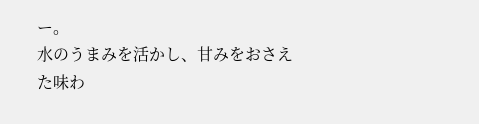ー。
水のうまみを活かし、甘みをおさえた味わ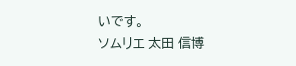いです。
ソムリエ 太田 信博